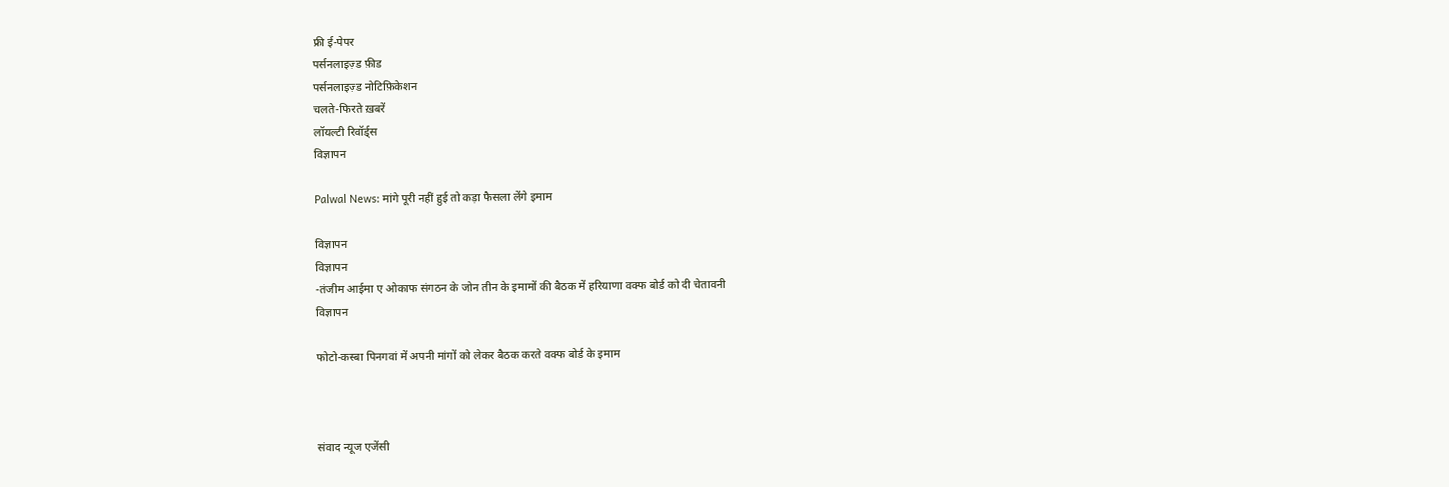फ्री ई-पेपर
पर्सनलाइज़्ड फ़ीड
पर्सनलाइज़्ड नोटिफ़िकेशन
चलते-फिरते ख़बरें
लॉयल्टी रिवॉर्ड्स
विज्ञापन

Palwal News: मांगे पूरी नहीं हुई तो कड़ा फैसला लेंगे इमाम

विज्ञापन
विज्ञापन
-तंजीम आईमा ए ओकाफ संगठन के जोन तीन के इमामों की बैठक में हरियाणा वक्फ बोर्ड को दी चेतावनी
विज्ञापन

फोटो-कस्बा पिनगवां में अपनी मांगों को लेकर बैठक करते वक्फ बोर्ड के इमाम



संवाद न्यूज एजेंसी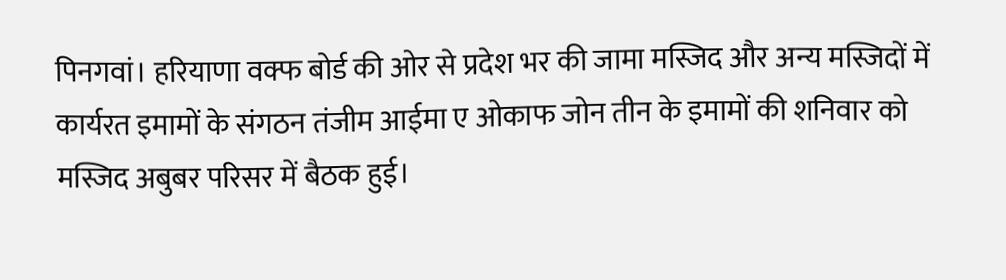पिनगवां। हरियाणा वक्फ बोर्ड की ओर से प्रदेश भर की जामा मस्जिद और अन्य मस्जिदों में कार्यरत इमामों के संगठन तंजीम आईमा ए ओकाफ जोन तीन के इमामों की शनिवार को मस्जिद अबुबर परिसर में बैठक हुई।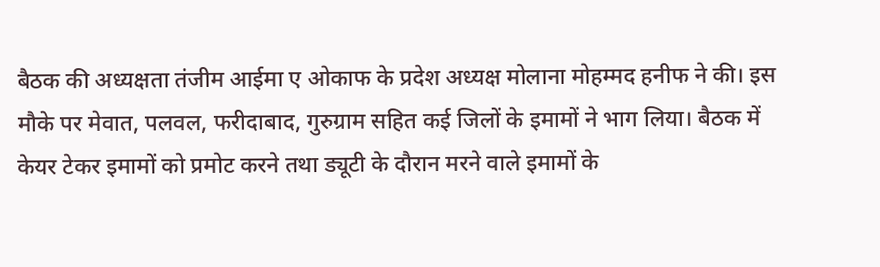बैठक की अध्यक्षता तंजीम आईमा ए ओकाफ के प्रदेश अध्यक्ष मोलाना मोहम्मद हनीफ ने की। इस मौके पर मेवात, पलवल, फरीदाबाद, गुरुग्राम सहित कई जिलों के इमामों ने भाग लिया। बैठक में केयर टेकर इमामों को प्रमोट करने तथा ड्यूटी के दौरान मरने वाले इमामों के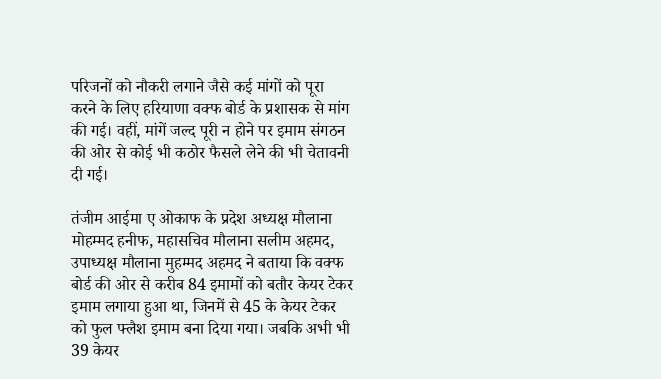परिजनों को नौकरी लगाने जैसे कई मांगों को पूरा करने के लिए हरियाणा वक्फ बोर्ड के प्रशासक से मांग की गई। वहीं, मांगें जल्द पूरी न होने पर इमाम संगठन की ओर से कोई भी कठोर फैसले लेने की भी चेतावनी दी गई।

तंजीम आईमा ए ओकाफ के प्रदेश अध्यक्ष मौलाना मोहम्मद हनीफ, महासचिव मौलाना सलीम अहमद, उपाध्यक्ष मौलाना मुहम्मद अहमद ने बताया कि वक्फ बोर्ड की ओर से करीब 84 इमामों को बतौर केयर टेकर इमाम लगाया हुआ था, जिनमें से 45 के केयर टेकर को फुल फ्लैश इमाम बना दिया गया। जबकि अभी भी 39 केयर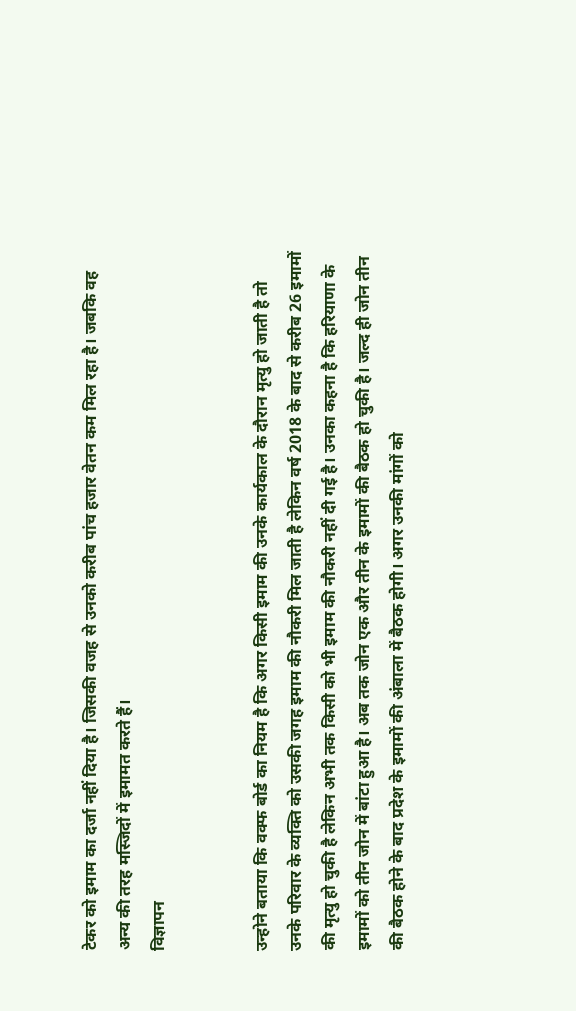टेकर को इमाम का दर्जा नहीं दिया है। जिसकी वजह से उनको करीब पांच हजार वेतन कम मिल रहा है। जबकि वह अन्य की तरह मस्जिदों में इमामत करते हैं।
विज्ञापन


उन्होने बताया कि वक्फ बोर्ड का नियम है कि अगर किसी इमाम की उनके कार्यकाल के दौरान मृत्यु हो जाती है तो उनके परिवार के व्यक्ति को उसकी जगह इमाम की नौकरी मिल जाती है लेकिन वर्ष 2018 के बाद से करीब 26 इमामों की मृत्यु हो चुकी है लेकिन अभी तक किसी को भी इमाम की नौकरी नहीं दी गई है। उनका कहना है कि हरियाणा के इमामों को तीन जोन में बांटा हुआ है। अब तक जोन एक और तीन के इमामों की बैठक हो चुकी है। जल्द ही जोन तीन की बैठक होने के बाद प्रदेश के इमामों की अंबाला में बैठक होगी। अगर उनकी मांगों को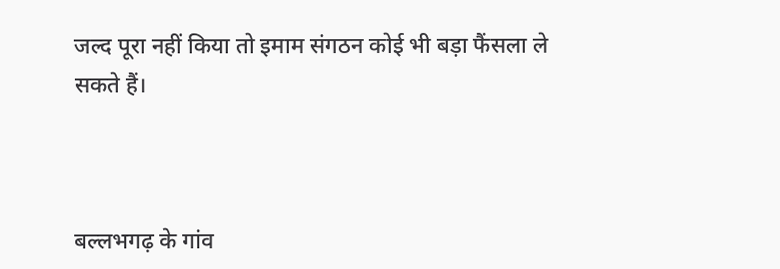जल्द पूरा नहीं किया तो इमाम संगठन कोई भी बड़ा फैंसला ले सकते हैं।



बल्लभगढ़ के गांव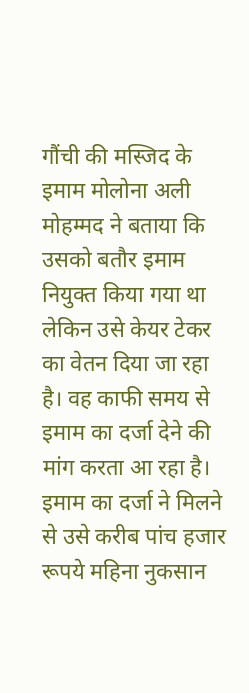गौंची की मस्जिद के इमाम मोलोना अली मोहम्मद ने बताया कि उसको बतौर इमाम नियुक्त किया गया था लेकिन उसे केयर टेकर का वेतन दिया जा रहा है। वह काफी समय से इमाम का दर्जा देने की मांग करता आ रहा है। इमाम का दर्जा ने मिलने से उसे करीब पांच हजार रूपये महिना नुकसान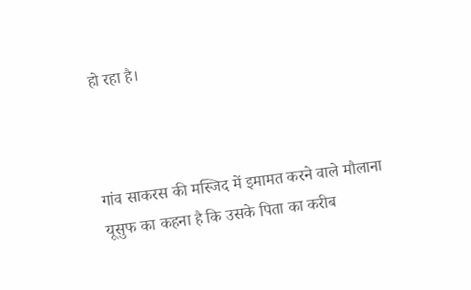हो रहा है।



गांव साकरस की मस्जिद में इमामत करने वाले मौलाना यूसुफ का कहना है कि उसके पिता का करीब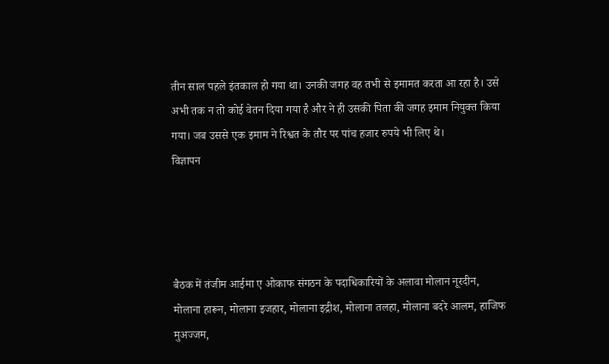तीन साल पहले इंतकाल हो गया था। उनकी जगह वह तभी से इमामत करता आ रहा है। उसे अभी तक न तो कोई वेतन दिया गया है और ने ही उसकी पिता की जगह इमाम नियुक्त किया गया। जब उससे एक इमाम ने रिश्वत के तौर पर पांच हजार रुपये भी लिए थे।
विज्ञापन




बैठक में तंजीम आईमा ए ओकाफ संगठन के पदाधिकारियों के अलावा मोलान नूरदीन, मोलाना हारून, मोलाना इजहार, मोलाना इद्रीश, मोलाना तलहा, मोलाना बदरे आलम, हाजिफ मुअज्जम,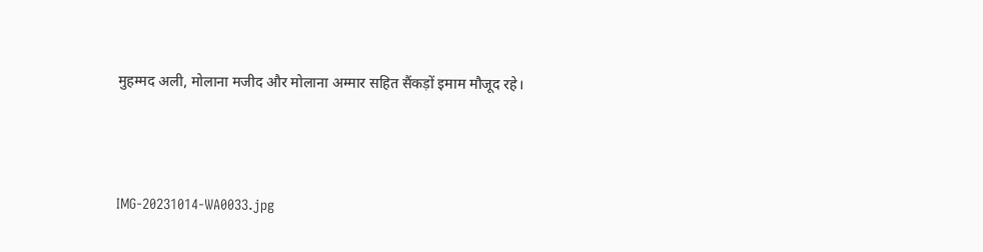मुहम्मद अली, मोलाना मजीद और मोलाना अम्मार सहित सैंकड़ों इमाम मौजूद रहे।



IMG-20231014-WA0033.jpg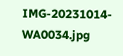IMG-20231014-WA0034.jpg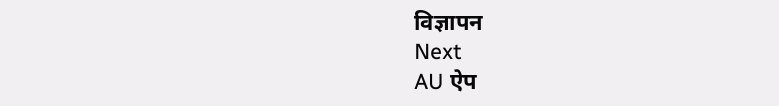विज्ञापन
Next
AU ऐप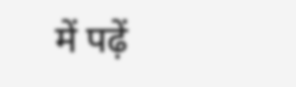में पढ़ें